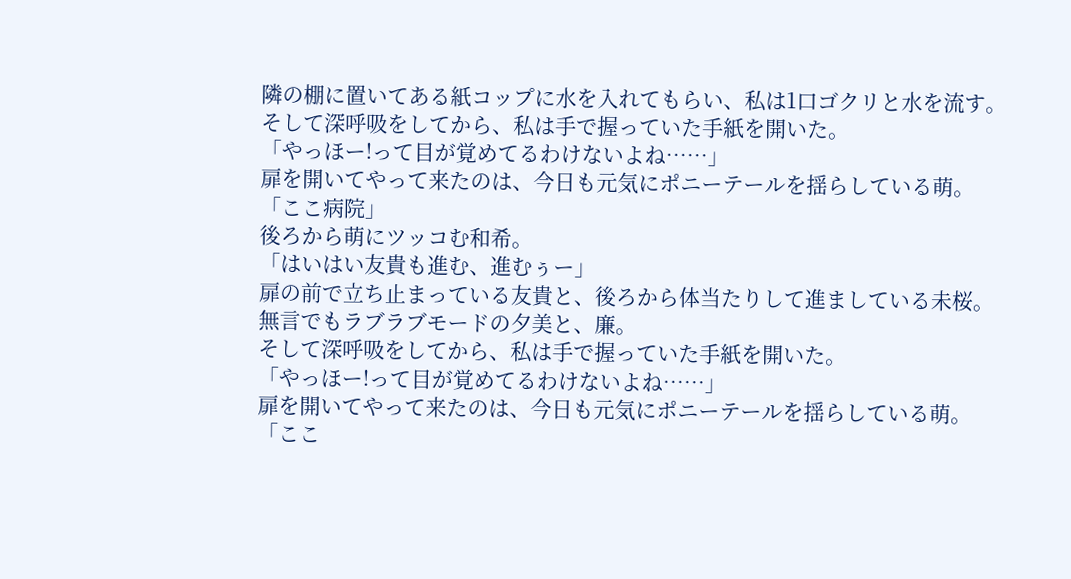隣の棚に置いてある紙コップに水を入れてもらい、私は1口ゴクリと水を流す。
そして深呼吸をしてから、私は手で握っていた手紙を開いた。
「やっほー!って目が覚めてるわけないよね……」
扉を開いてやって来たのは、今日も元気にポニーテールを揺らしている萌。
「ここ病院」
後ろから萌にツッコむ和希。
「はいはい友貴も進む、進むぅー」
扉の前で立ち止まっている友貴と、後ろから体当たりして進ましている未桜。
無言でもラブラブモードの夕美と、廉。
そして深呼吸をしてから、私は手で握っていた手紙を開いた。
「やっほー!って目が覚めてるわけないよね……」
扉を開いてやって来たのは、今日も元気にポニーテールを揺らしている萌。
「ここ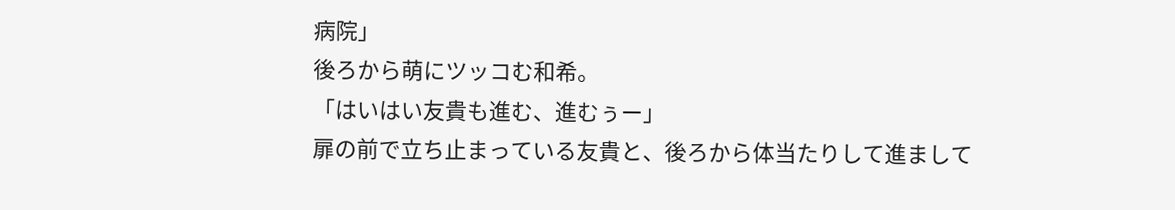病院」
後ろから萌にツッコむ和希。
「はいはい友貴も進む、進むぅー」
扉の前で立ち止まっている友貴と、後ろから体当たりして進まして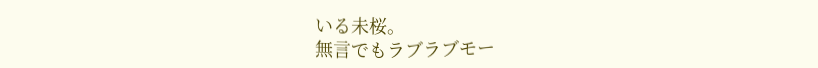いる未桜。
無言でもラブラブモー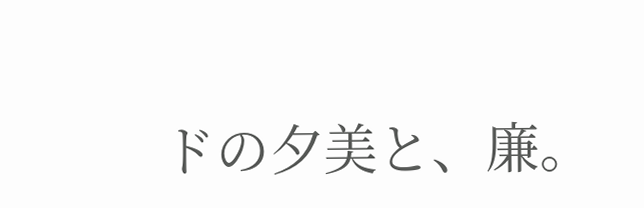ドの夕美と、廉。